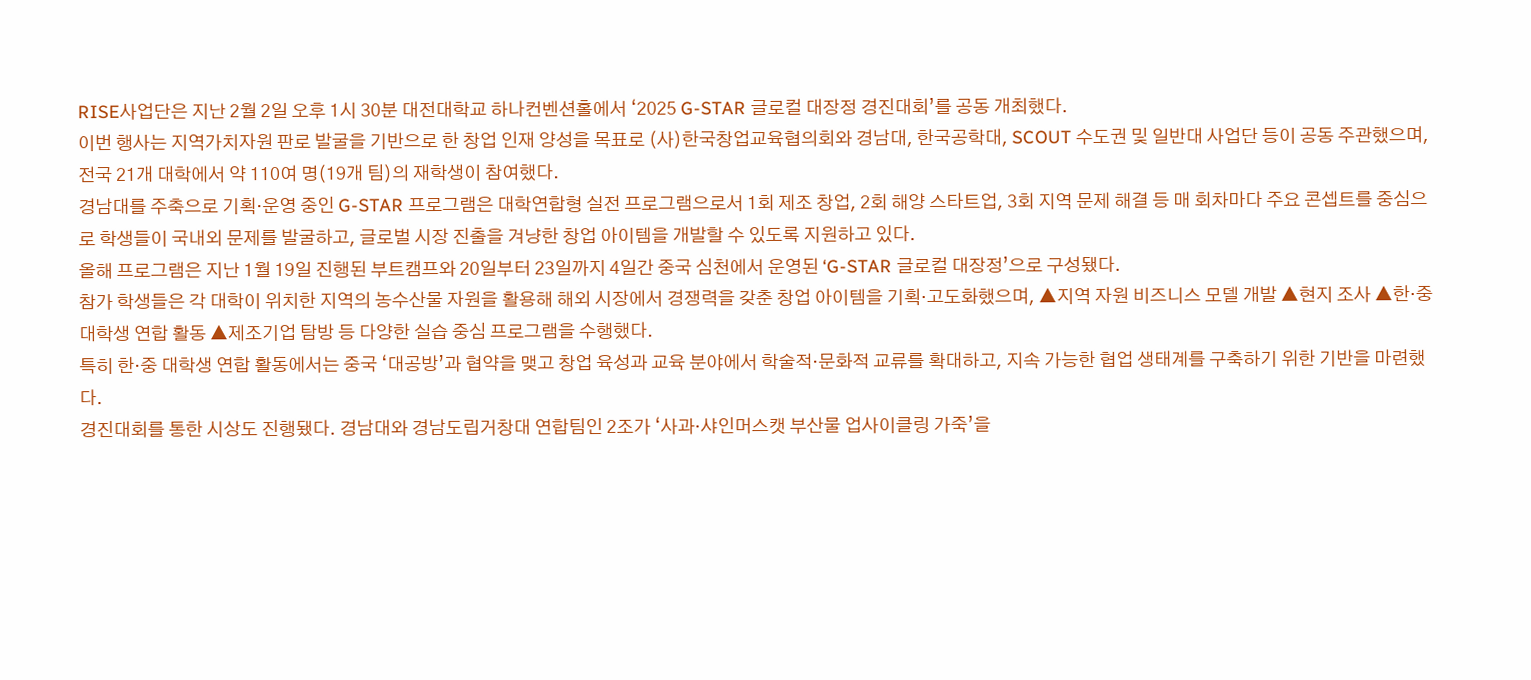RISE사업단은 지난 2월 2일 오후 1시 30분 대전대학교 하나컨벤션홀에서 ‘2025 G-STAR 글로컬 대장정 경진대회’를 공동 개최했다.
이번 행사는 지역가치자원 판로 발굴을 기반으로 한 창업 인재 양성을 목표로 (사)한국창업교육협의회와 경남대, 한국공학대, SCOUT 수도권 및 일반대 사업단 등이 공동 주관했으며, 전국 21개 대학에서 약 110여 명(19개 팀)의 재학생이 참여했다.
경남대를 주축으로 기획·운영 중인 G-STAR 프로그램은 대학연합형 실전 프로그램으로서 1회 제조 창업, 2회 해양 스타트업, 3회 지역 문제 해결 등 매 회차마다 주요 콘셉트를 중심으로 학생들이 국내외 문제를 발굴하고, 글로벌 시장 진출을 겨냥한 창업 아이템을 개발할 수 있도록 지원하고 있다.
올해 프로그램은 지난 1월 19일 진행된 부트캠프와 20일부터 23일까지 4일간 중국 심천에서 운영된 ‘G-STAR 글로컬 대장정’으로 구성됐다.
참가 학생들은 각 대학이 위치한 지역의 농수산물 자원을 활용해 해외 시장에서 경쟁력을 갖춘 창업 아이템을 기획·고도화했으며, ▲지역 자원 비즈니스 모델 개발 ▲현지 조사 ▲한·중 대학생 연합 활동 ▲제조기업 탐방 등 다양한 실습 중심 프로그램을 수행했다.
특히 한·중 대학생 연합 활동에서는 중국 ‘대공방’과 협약을 맺고 창업 육성과 교육 분야에서 학술적·문화적 교류를 확대하고, 지속 가능한 협업 생태계를 구축하기 위한 기반을 마련했다.
경진대회를 통한 시상도 진행됐다. 경남대와 경남도립거창대 연합팀인 2조가 ‘사과·샤인머스캣 부산물 업사이클링 가죽’을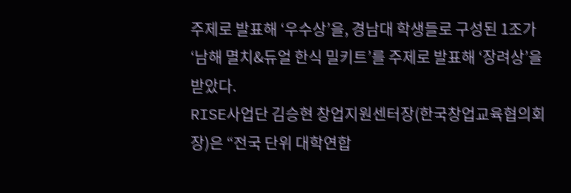주제로 발표해 ‘우수상’을, 경남대 학생들로 구성된 1조가 ‘남해 멸치&듀얼 한식 밀키트’를 주제로 발표해 ‘장려상’을 받았다.
RISE사업단 김승현 창업지원센터장(한국창업교육협의회장)은 “전국 단위 대학연합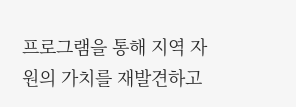프로그램을 통해 지역 자원의 가치를 재발견하고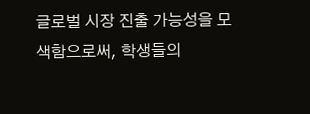글로벌 시장 진출 가능성을 모색함으로써, 학생들의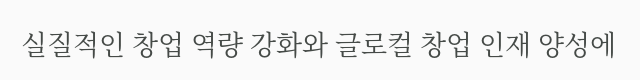실질적인 창업 역량 강화와 글로컬 창업 인재 양성에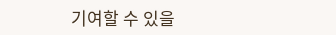기여할 수 있을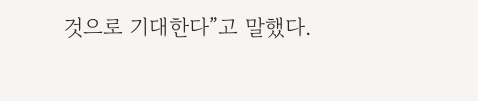것으로 기대한다”고 말했다.